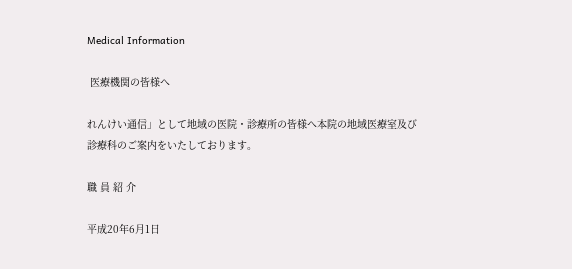Medical Information

 医療機関の皆様へ

れんけい通信」として地域の医院・診療所の皆様へ本院の地域医療室及び診療科のご案内をいたしております。

職 員 紹 介

平成20年6月1日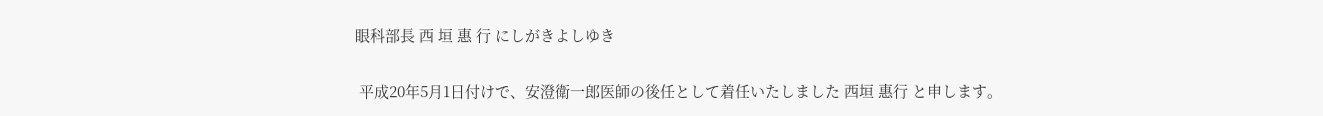眼科部長 西 垣 惠 行 にしがきよしゆき

 平成20年5月1日付けで、安澄衛一郎医師の後任として着任いたしました 西垣 惠行 と申します。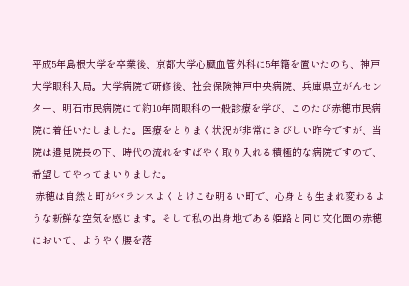平成5年島根大学を卒業後、京都大学心臓血管外科に5年籍を置いたのち、神戸大学眼科入局。大学病院で研修後、社会保険神戸中央病院、兵庫県立がんセンター、明石市民病院にて約10年間眼科の一般診療を学び、このたび赤穂市民病院に着任いたしました。医療をとりまく状況が非常にきびしい昨今ですが、当院は邉見院長の下、時代の流れをすばやく取り入れる積極的な病院ですので、希望してやってまいりました。
 赤穂は自然と町がバランスよくとけこむ明るい町で、心身とも生まれ変わるような新鮮な空気を感じます。そして私の出身地である姫路と同じ文化圏の赤穂において、ようやく腰を落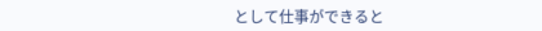として仕事ができると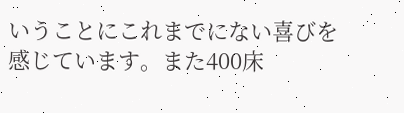いうことにこれまでにない喜びを感じています。また400床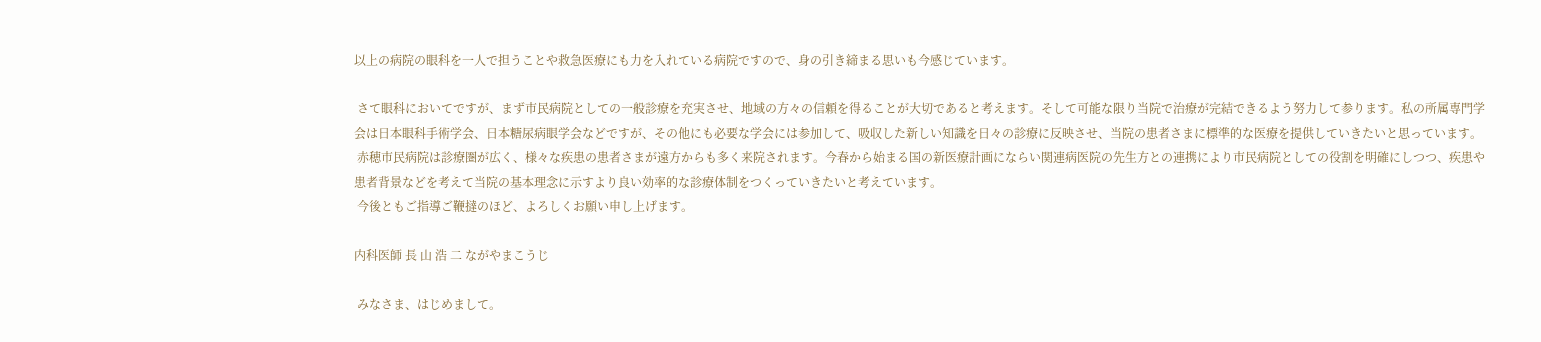以上の病院の眼科を一人で担うことや救急医療にも力を入れている病院ですので、身の引き締まる思いも今感じています。

 さて眼科においてですが、まず市民病院としての一般診療を充実させ、地域の方々の信頼を得ることが大切であると考えます。そして可能な限り当院で治療が完結できるよう努力して参ります。私の所属専門学会は日本眼科手術学会、日本糖尿病眼学会などですが、その他にも必要な学会には参加して、吸収した新しい知識を日々の診療に反映させ、当院の患者さまに標準的な医療を提供していきたいと思っています。
 赤穂市民病院は診療圏が広く、様々な疾患の患者さまが遠方からも多く来院されます。今春から始まる国の新医療計画にならい関連病医院の先生方との連携により市民病院としての役割を明確にしつつ、疾患や患者背景などを考えて当院の基本理念に示すより良い効率的な診療体制をつくっていきたいと考えています。
 今後ともご指導ご鞭撻のほど、よろしくお願い申し上げます。

内科医師 長 山 浩 二 ながやまこうじ

 みなさま、はじめまして。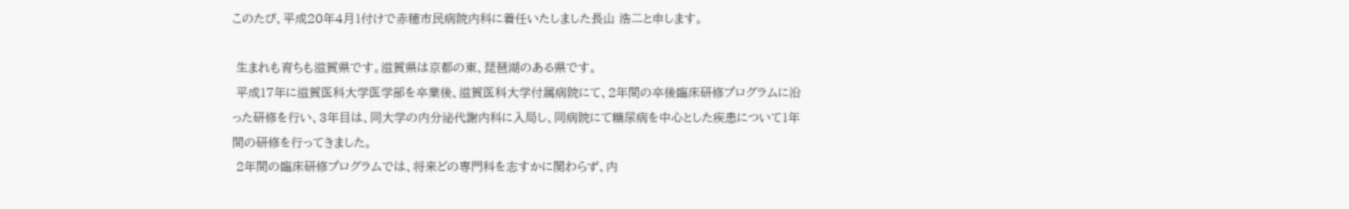このたび、平成20年4月1付けで赤穂市民病院内科に着任いたしました長山 浩二と申します。

 生まれも育ちも滋賀県です。滋賀県は京都の東、琵琶湖のある県です。
 平成17年に滋賀医科大学医学部を卒業後、滋賀医科大学付属病院にて、2年間の卒後臨床研修プログラムに沿った研修を行い、3年目は、同大学の内分泌代謝内科に入局し、同病院にて糖尿病を中心とした疾患について1年間の研修を行ってきました。
 2年間の臨床研修プログラムでは、将来どの専門科を志すかに関わらず、内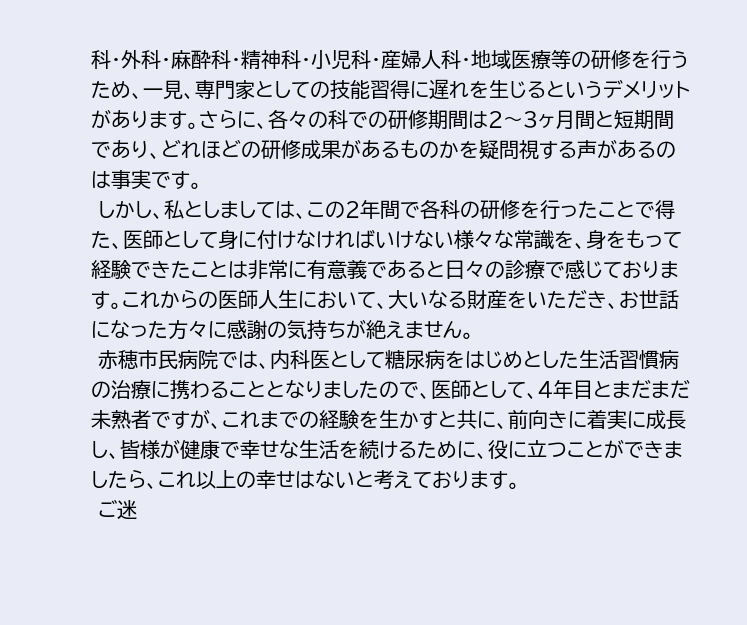科・外科・麻酔科・精神科・小児科・産婦人科・地域医療等の研修を行うため、一見、専門家としての技能習得に遅れを生じるというデメリットがあります。さらに、各々の科での研修期間は2〜3ヶ月間と短期間であり、どれほどの研修成果があるものかを疑問視する声があるのは事実です。
 しかし、私としましては、この2年間で各科の研修を行ったことで得た、医師として身に付けなければいけない様々な常識を、身をもって経験できたことは非常に有意義であると日々の診療で感じております。これからの医師人生において、大いなる財産をいただき、お世話になった方々に感謝の気持ちが絶えません。
 赤穂市民病院では、内科医として糖尿病をはじめとした生活習慣病の治療に携わることとなりましたので、医師として、4年目とまだまだ未熟者ですが、これまでの経験を生かすと共に、前向きに着実に成長し、皆様が健康で幸せな生活を続けるために、役に立つことができましたら、これ以上の幸せはないと考えております。
 ご迷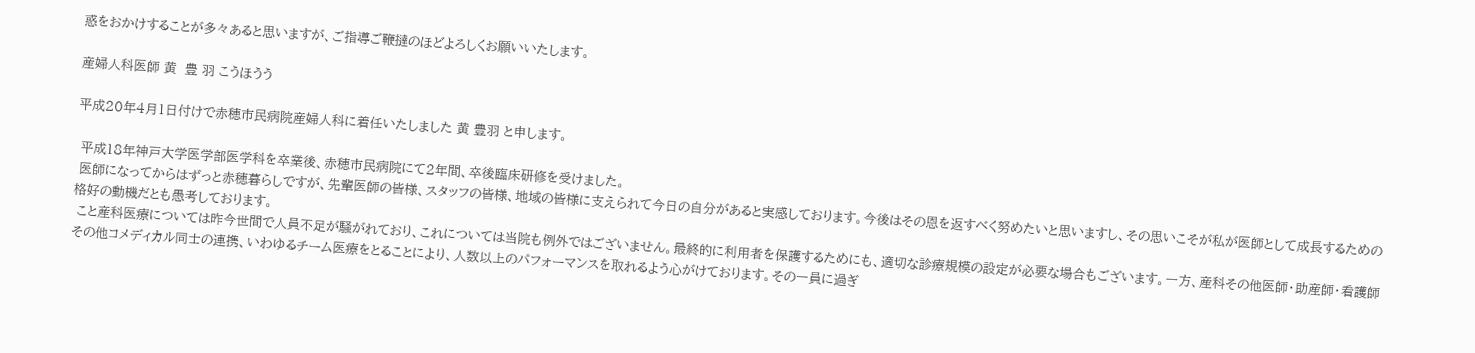惑をおかけすることが多々あると思いますが、ご指導ご鞭撻のほどよろしくお願いいたします。

産婦人科医師 黄  豊 羽 こうほうう

平成20年4月1日付けで赤穂市民病院産婦人科に着任いたしました 黄 豊羽 と申します。

 平成18年神戸大学医学部医学科を卒業後、赤穂市民病院にて2年間、卒後臨床研修を受けました。
 医師になってからはずっと赤穂暮らしですが、先輩医師の皆様、スタッフの皆様、地域の皆様に支えられて今日の自分があると実感しております。今後はその恩を返すべく努めたいと思いますし、その思いこそが私が医師として成長するための格好の動機だとも愚考しております。
 こと産科医療については昨今世間で人員不足が騒がれており、これについては当院も例外ではございません。最終的に利用者を保護するためにも、適切な診療規模の設定が必要な場合もございます。一方、産科その他医師・助産師・看護師その他コメディカル同士の連携、いわゆるチーム医療をとることにより、人数以上のパフォーマンスを取れるよう心がけております。その一員に過ぎ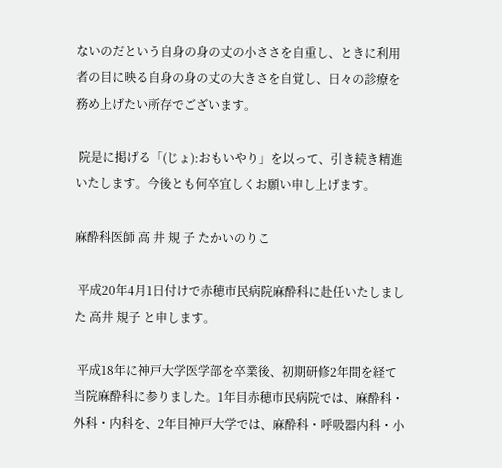ないのだという自身の身の丈の小ささを自重し、ときに利用者の目に映る自身の身の丈の大きさを自覚し、日々の診療を務め上げたい所存でございます。

 院是に掲げる「(じょ):おもいやり」を以って、引き続き精進いたします。今後とも何卒宜しくお願い申し上げます。

麻酔科医師 高 井 規 子 たかいのりこ

 平成20年4月1日付けで赤穂市民病院麻酔科に赴任いたしました 高井 規子 と申します。

 平成18年に神戸大学医学部を卒業後、初期研修2年間を経て当院麻酔科に参りました。1年目赤穂市民病院では、麻酔科・外科・内科を、2年目神戸大学では、麻酔科・呼吸器内科・小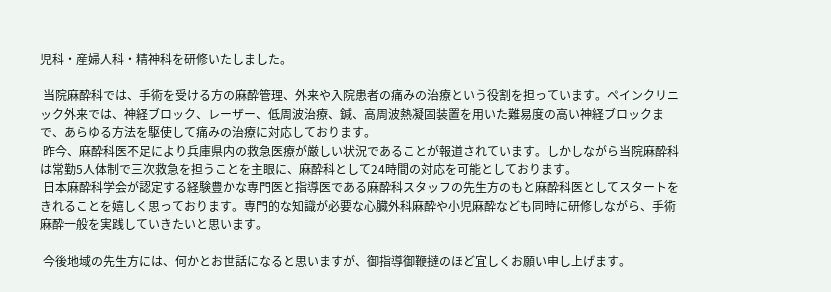児科・産婦人科・精神科を研修いたしました。

 当院麻酔科では、手術を受ける方の麻酔管理、外来や入院患者の痛みの治療という役割を担っています。ペインクリニック外来では、神経ブロック、レーザー、低周波治療、鍼、高周波熱凝固装置を用いた難易度の高い神経ブロックまで、あらゆる方法を駆使して痛みの治療に対応しております。
 昨今、麻酔科医不足により兵庫県内の救急医療が厳しい状況であることが報道されています。しかしながら当院麻酔科は常勤5人体制で三次救急を担うことを主眼に、麻酔科として24時間の対応を可能としております。
 日本麻酔科学会が認定する経験豊かな専門医と指導医である麻酔科スタッフの先生方のもと麻酔科医としてスタートをきれることを嬉しく思っております。専門的な知識が必要な心臓外科麻酔や小児麻酔なども同時に研修しながら、手術麻酔一般を実践していきたいと思います。

 今後地域の先生方には、何かとお世話になると思いますが、御指導御鞭撻のほど宜しくお願い申し上げます。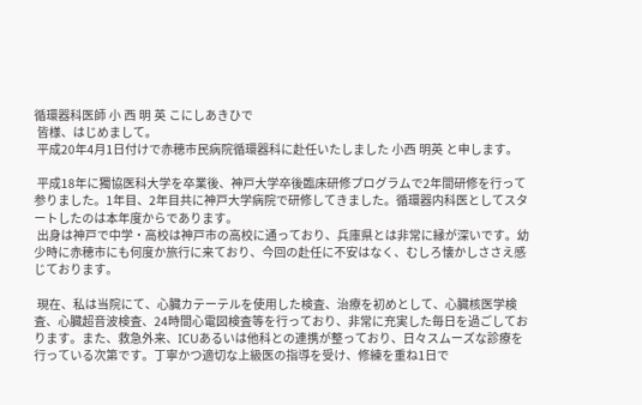循環器科医師 小 西 明 英 こにしあきひで
 皆様、はじめまして。
 平成20年4月1日付けで赤穂市民病院循環器科に赴任いたしました 小西 明英 と申します。

 平成18年に獨協医科大学を卒業後、神戸大学卒後臨床研修プログラムで2年間研修を行って参りました。1年目、2年目共に神戸大学病院で研修してきました。循環器内科医としてスタートしたのは本年度からであります。
 出身は神戸で中学・高校は神戸市の高校に通っており、兵庫県とは非常に縁が深いです。幼少時に赤穂市にも何度か旅行に来ており、今回の赴任に不安はなく、むしろ懐かしささえ感じております。

 現在、私は当院にて、心臓カテーテルを使用した検査、治療を初めとして、心臓核医学検査、心臓超音波検査、24時間心電図検査等を行っており、非常に充実した毎日を過ごしております。また、救急外来、ICUあるいは他科との連携が整っており、日々スムーズな診療を行っている次第です。丁寧かつ適切な上級医の指導を受け、修練を重ね1日で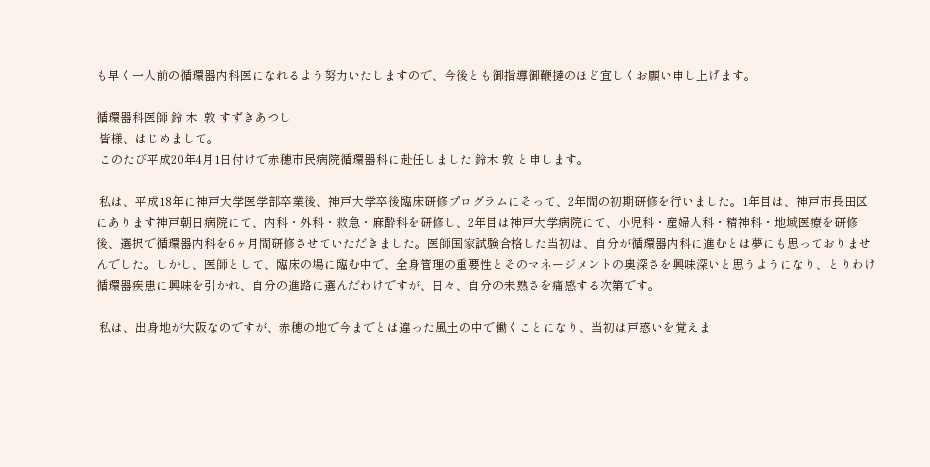も早く一人前の循環器内科医になれるよう努力いたしますので、今後とも御指導御鞭撻のほど宜しくお願い申し上げます。

循環器科医師 鈴 木  敦 すずきあつし
 皆様、はじめまして。
 このたび平成20年4月1日付けで赤穂市民病院循環器科に赴任しました 鈴木 敦 と申します。

 私は、平成18年に神戸大学医学部卒業後、神戸大学卒後臨床研修プログラムにそって、2年間の初期研修を行いました。1年目は、神戸市長田区にあります神戸朝日病院にて、内科・外科・救急・麻酔科を研修し、2年目は神戸大学病院にて、小児科・産婦人科・精神科・地域医療を研修後、選択で循環器内科を6ヶ月間研修させていただきました。医師国家試験合格した当初は、自分が循環器内科に進むとは夢にも思っておりませんでした。しかし、医師として、臨床の場に臨む中で、全身管理の重要性とそのマネージメントの奥深さを興味深いと思うようになり、とりわけ循環器疾患に興味を引かれ、自分の進路に選んだわけですが、日々、自分の未熟さを痛感する次第です。

 私は、出身地が大阪なのですが、赤穂の地で今までとは違った風土の中で働くことになり、当初は戸惑いを覚えま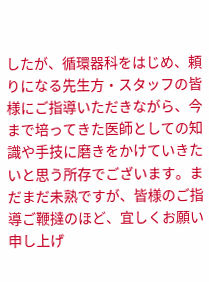したが、循環器科をはじめ、頼りになる先生方・スタッフの皆様にご指導いただきながら、今まで培ってきた医師としての知識や手技に磨きをかけていきたいと思う所存でございます。まだまだ未熟ですが、皆様のご指導ご鞭撻のほど、宜しくお願い申し上げ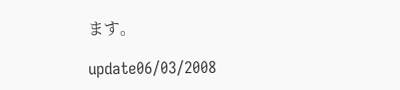ます。

update06/03/2008